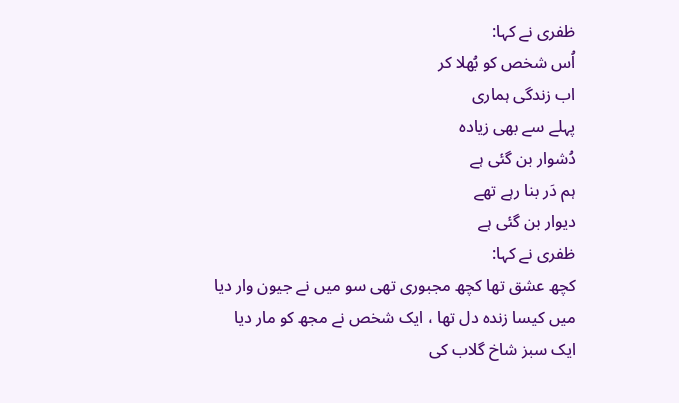ظفری نے کہا:
اُس شخص کو بُھلا کر
اب زندگی ہماری
پہلے سے بھی زیادہ
دُشوار بن گئی ہے
ہم دَر بنا رہے تھے
دیوار بن گئی ہے
ظفری نے کہا:
کچھ عشق تھا کچھ مجبوری تھی سو میں نے جیون وار دیا
میں کیسا زندہ دل تھا ، ایک شخص نے مجھ کو مار دیا
ایک سبز شاخ گلاب کی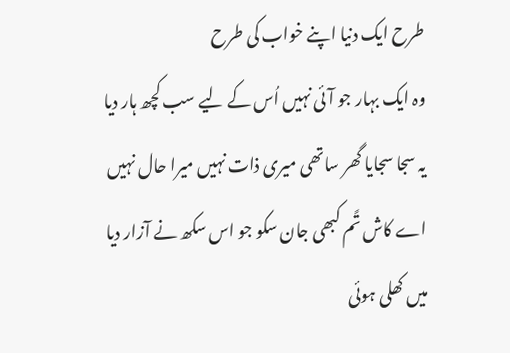طرح ایک دنیا اپنے خواب کی طرح
وہ ایک بہار جو آئی نہیں اُس کے لیے سب کچھ ہار دیا
یہ سجا سجایا گھر ساتھی میری ذات نہیں میرا حال نہیں
اے کاش تًم کبھی جان سکو جو اس سکھ نے آزار دیا
میں کھلی ہوئی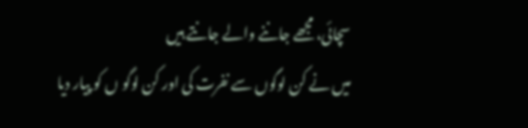سچائی، مجھے جاننے والے جانتے ہیں
میں نے کن لوگوں سے نفرت کی اور کن لوگو ں کو پیار دیا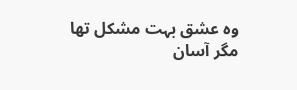وہ عشق بہت مشکل تھا مگر آسان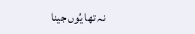نہ تھا یُوں جینا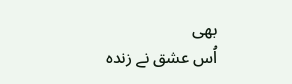بھی
اُس عشق نے زندہ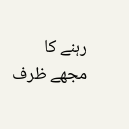رہنے کا مجھے ظرف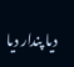دیا پندار دیا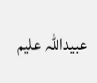عبیداللہ علیم